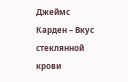Джеймс Карден – Вкус стеклянной крови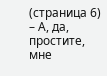(страница 6)
– А, да, простите, мне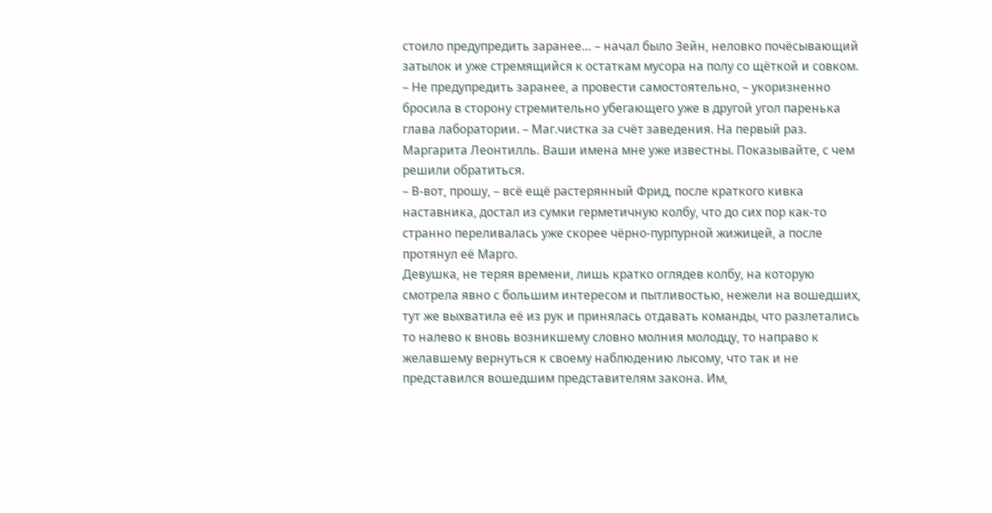стоило предупредить заранее… – начал было Зейн, неловко почёсывающий затылок и уже стремящийся к остаткам мусора на полу со щёткой и совком.
– Не предупредить заранее, а провести самостоятельно, – укоризненно бросила в сторону стремительно убегающего уже в другой угол паренька глава лаборатории. – Маг.чистка за счёт заведения. На первый раз. Маргарита Леонтилль. Ваши имена мне уже известны. Показывайте, с чем решили обратиться.
– В-вот, прошу, – всё ещё растерянный Фрид, после краткого кивка наставника, достал из сумки герметичную колбу, что до сих пор как-то странно переливалась уже скорее чёрно-пурпурной жижицей, а после протянул её Марго.
Девушка, не теряя времени, лишь кратко оглядев колбу, на которую смотрела явно с большим интересом и пытливостью, нежели на вошедших, тут же выхватила её из рук и принялась отдавать команды, что разлетались то налево к вновь возникшему словно молния молодцу, то направо к желавшему вернуться к своему наблюдению лысому, что так и не представился вошедшим представителям закона. Им,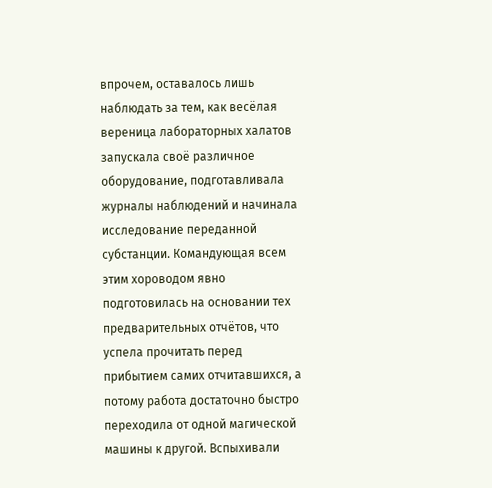впрочем, оставалось лишь наблюдать за тем, как весёлая вереница лабораторных халатов запускала своё различное оборудование, подготавливала журналы наблюдений и начинала исследование переданной субстанции. Командующая всем этим хороводом явно подготовилась на основании тех предварительных отчётов, что успела прочитать перед прибытием самих отчитавшихся, а потому работа достаточно быстро переходила от одной магической машины к другой. Вспыхивали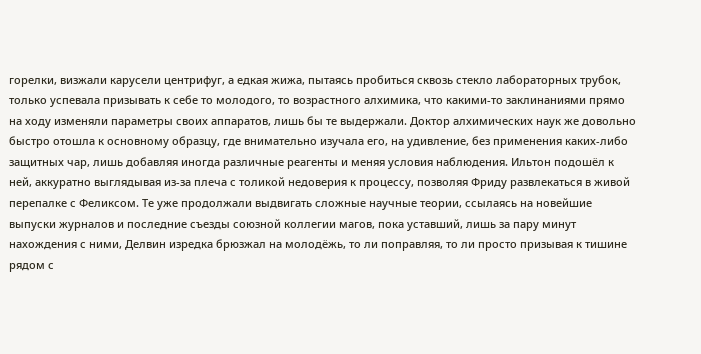горелки, визжали карусели центрифуг, а едкая жижа, пытаясь пробиться сквозь стекло лабораторных трубок, только успевала призывать к себе то молодого, то возрастного алхимика, что какими-то заклинаниями прямо на ходу изменяли параметры своих аппаратов, лишь бы те выдержали. Доктор алхимических наук же довольно быстро отошла к основному образцу, где внимательно изучала его, на удивление, без применения каких-либо защитных чар, лишь добавляя иногда различные реагенты и меняя условия наблюдения. Ильтон подошёл к ней, аккуратно выглядывая из-за плеча с толикой недоверия к процессу, позволяя Фриду развлекаться в живой перепалке с Феликсом. Те уже продолжали выдвигать сложные научные теории, ссылаясь на новейшие выпуски журналов и последние съезды союзной коллегии магов, пока уставший, лишь за пару минут нахождения с ними, Делвин изредка брюзжал на молодёжь, то ли поправляя, то ли просто призывая к тишине рядом с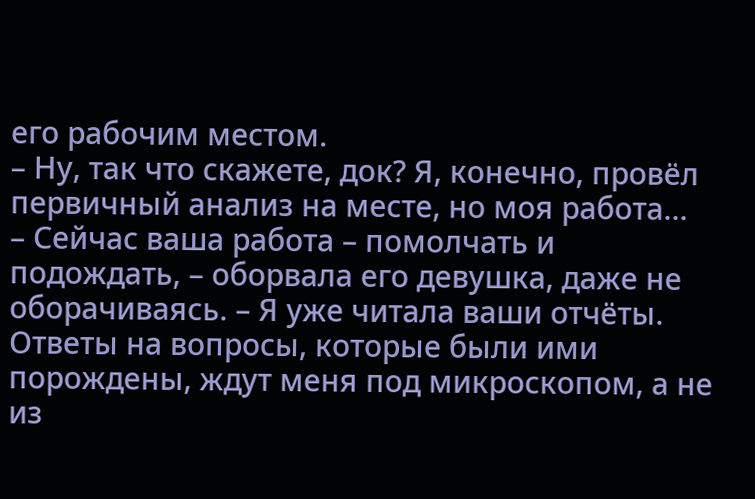его рабочим местом.
– Ну, так что скажете, док? Я, конечно, провёл первичный анализ на месте, но моя работа…
– Сейчас ваша работа – помолчать и подождать, – оборвала его девушка, даже не оборачиваясь. – Я уже читала ваши отчёты. Ответы на вопросы, которые были ими порождены, ждут меня под микроскопом, а не из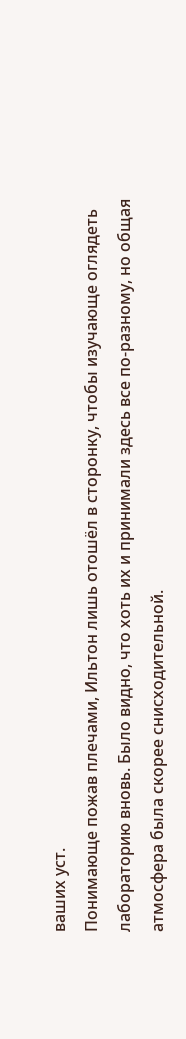ваших уст.
Понимающе пожав плечами, Ильтон лишь отошёл в сторонку, чтобы изучающе оглядеть лабораторию вновь. Было видно, что хоть их и принимали здесь все по-разному, но общая атмосфера была скорее снисходительной.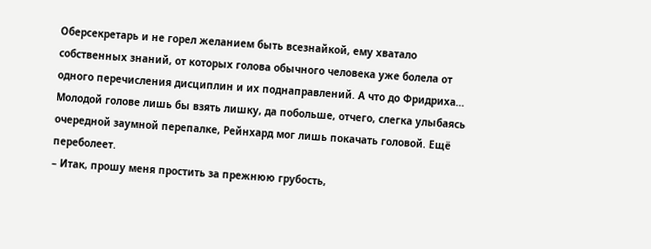Оберсекретарь и не горел желанием быть всезнайкой, ему хватало собственных знаний, от которых голова обычного человека уже болела от одного перечисления дисциплин и их поднаправлений. А что до Фридриха… Молодой голове лишь бы взять лишку, да побольше, отчего, слегка улыбаясь очередной заумной перепалке, Рейнхард мог лишь покачать головой. Ещё переболеет.
– Итак, прошу меня простить за прежнюю грубость,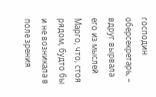господин оберсекретарь, – вдруг вырвала его из мыслей Марго, что, стоя рядом, будто бы и не возникала в поле зрения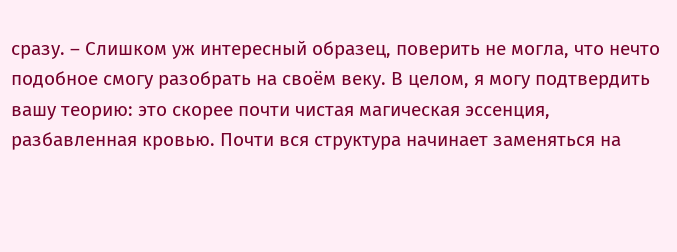сразу. – Слишком уж интересный образец, поверить не могла, что нечто подобное смогу разобрать на своём веку. В целом, я могу подтвердить вашу теорию: это скорее почти чистая магическая эссенция, разбавленная кровью. Почти вся структура начинает заменяться на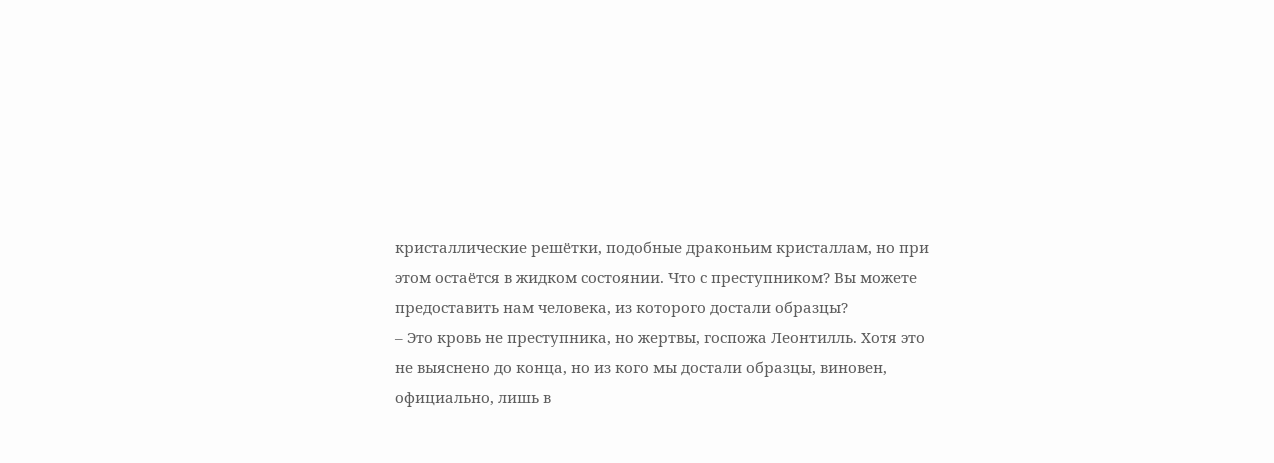кристаллические решётки, подобные драконьим кристаллам, но при этом остаётся в жидком состоянии. Что с преступником? Вы можете предоставить нам человека, из которого достали образцы?
– Это кровь не преступника, но жертвы, госпожа Леонтилль. Хотя это не выяснено до конца, но из кого мы достали образцы, виновен, официально, лишь в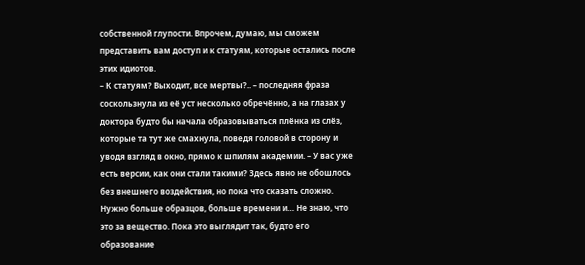собственной глупости. Впрочем, думаю, мы сможем представить вам доступ и к статуям, которые остались после этих идиотов.
– К статуям? Выходит, все мертвы?.. – последняя фраза соскользнула из её уст несколько обречённо, а на глазах у доктора будто бы начала образовываться плёнка из слёз, которые та тут же смахнула, поведя головой в сторону и уводя взгляд в окно, прямо к шпилям академии. – У вас уже есть версии, как они стали такими? Здесь явно не обошлось без внешнего воздействия, но пока что сказать сложно. Нужно больше образцов, больше времени и… Не знаю, что это за вещество. Пока это выглядит так, будто его образование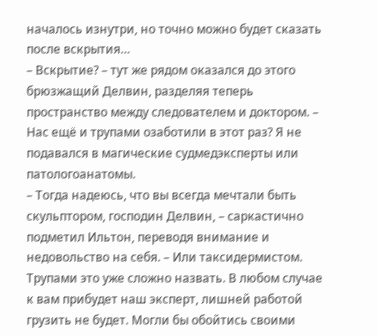началось изнутри, но точно можно будет сказать после вскрытия…
– Вскрытие? – тут же рядом оказался до этого брюзжащий Делвин, разделяя теперь пространство между следователем и доктором. – Нас ещё и трупами озаботили в этот раз? Я не подавался в магические судмедэксперты или патологоанатомы.
– Тогда надеюсь, что вы всегда мечтали быть скульптором, господин Делвин, – саркастично подметил Ильтон, переводя внимание и недовольство на себя. – Или таксидермистом. Трупами это уже сложно назвать. В любом случае к вам прибудет наш эксперт, лишней работой грузить не будет. Могли бы обойтись своими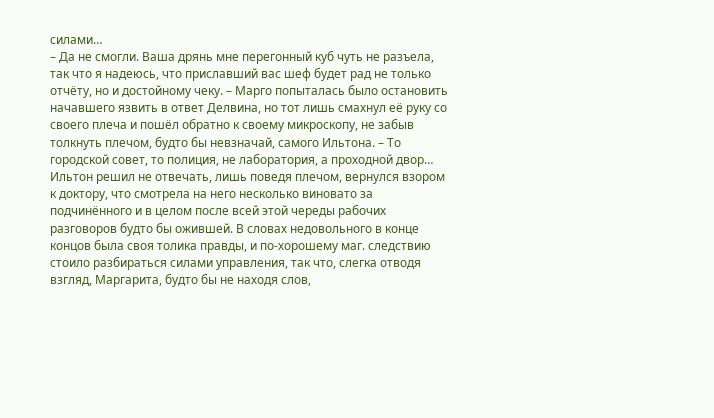силами…
– Да не смогли. Ваша дрянь мне перегонный куб чуть не разъела, так что я надеюсь, что приславший вас шеф будет рад не только отчёту, но и достойному чеку. – Марго попыталась было остановить начавшего язвить в ответ Делвина, но тот лишь смахнул её руку со своего плеча и пошёл обратно к своему микроскопу, не забыв толкнуть плечом, будто бы невзначай, самого Ильтона. – То городской совет, то полиция, не лаборатория, а проходной двор…
Ильтон решил не отвечать, лишь поведя плечом, вернулся взором к доктору, что смотрела на него несколько виновато за подчинённого и в целом после всей этой череды рабочих разговоров будто бы ожившей. В словах недовольного в конце концов была своя толика правды, и по-хорошему маг. следствию стоило разбираться силами управления, так что, слегка отводя взгляд, Маргарита, будто бы не находя слов,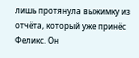лишь протянула выжимку из отчёта, который уже принёс Феликс. Он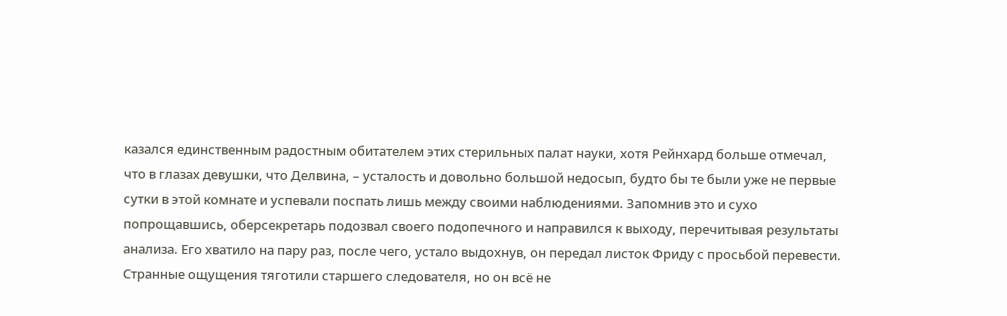казался единственным радостным обитателем этих стерильных палат науки, хотя Рейнхард больше отмечал, что в глазах девушки, что Делвина, – усталость и довольно большой недосып, будто бы те были уже не первые сутки в этой комнате и успевали поспать лишь между своими наблюдениями. Запомнив это и сухо попрощавшись, оберсекретарь подозвал своего подопечного и направился к выходу, перечитывая результаты анализа. Его хватило на пару раз, после чего, устало выдохнув, он передал листок Фриду с просьбой перевести.
Странные ощущения тяготили старшего следователя, но он всё не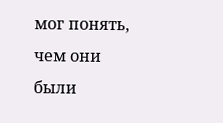мог понять, чем они были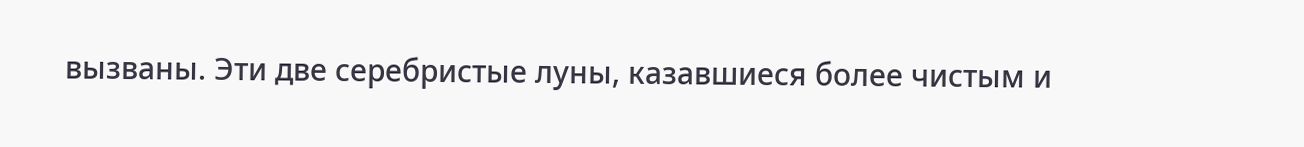вызваны. Эти две серебристые луны, казавшиеся более чистым и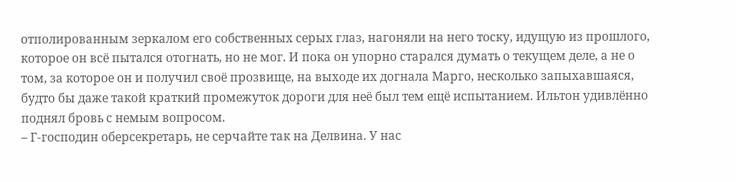отполированным зеркалом его собственных серых глаз, нагоняли на него тоску, идущую из прошлого, которое он всё пытался отогнать, но не мог. И пока он упорно старался думать о текущем деле, а не о том, за которое он и получил своё прозвище, на выходе их догнала Марго, несколько запыхавшаяся, будто бы даже такой краткий промежуток дороги для неё был тем ещё испытанием. Ильтон удивлённо поднял бровь с немым вопросом.
– Г-господин оберсекретарь, не серчайте так на Делвина. У нас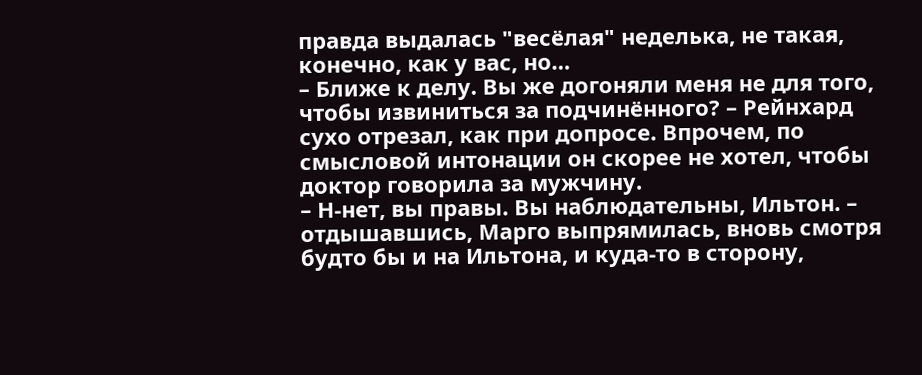правда выдалась "весёлая" неделька, не такая, конечно, как у вас, но…
– Ближе к делу. Вы же догоняли меня не для того, чтобы извиниться за подчинённого? – Рейнхард сухо отрезал, как при допросе. Впрочем, по смысловой интонации он скорее не хотел, чтобы доктор говорила за мужчину.
– Н-нет, вы правы. Вы наблюдательны, Ильтон. – отдышавшись, Марго выпрямилась, вновь смотря будто бы и на Ильтона, и куда-то в сторону,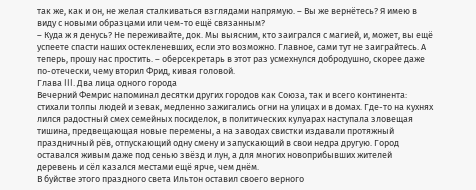так же, как и он, не желая сталкиваться взглядами напрямую. – Вы же вернётесь? Я имею в виду с новыми образцами или чем-то ещё связанным?
– Куда ж я денусь? Не переживайте, док. Мы выясним, кто заигрался с магией, и, может, вы ещё успеете спасти наших остекленевших, если это возможно. Главное, сами тут не заиграйтесь. А теперь, прошу нас простить. – оберсекретарь в этот раз усмехнулся добродушно, скорее даже по-отечески, чему вторил Фрид, кивая головой.
Глава III. Два лица одного города
Вечерний Фемрис напоминал десятки других городов как Союза, так и всего континента: стихали толпы людей и зевак, медленно зажигались огни на улицах и в домах. Где-то на кухнях лился радостный смех семейных посиделок, в политических кулуарах наступала зловещая тишина, предвещающая новые перемены, а на заводах свистки издавали протяжный праздничный рёв, отпускающий одну смену и запускающий в свои недра другую. Город оставался живым даже под сенью звёзд и лун, а для многих новоприбывших жителей деревень и сёл казался местами ещё ярче, чем днём.
В буйстве этого праздного света Ильтон оставил своего верного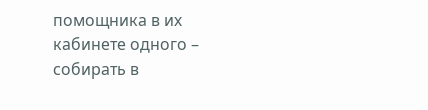помощника в их кабинете одного – собирать в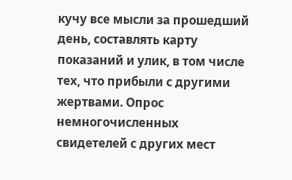кучу все мысли за прошедший день, составлять карту показаний и улик, в том числе тех, что прибыли с другими жертвами. Опрос немногочисленных свидетелей с других мест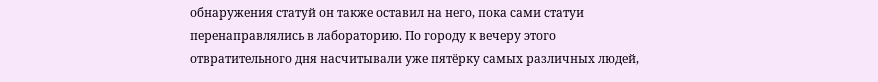обнаружения статуй он также оставил на него, пока сами статуи перенаправлялись в лабораторию. По городу к вечеру этого отвратительного дня насчитывали уже пятёрку самых различных людей,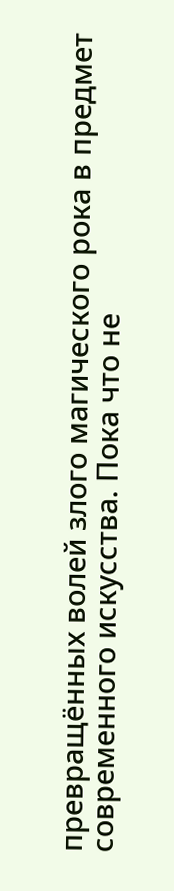превращённых волей злого магического рока в предмет современного искусства. Пока что не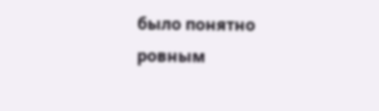было понятно ровным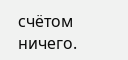счётом ничего.